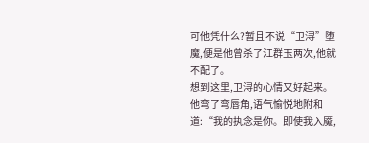可他凭什么?暂且不说“卫浔”堕魔,便是他曾杀了江群玉两次,他就不配了。
想到这里,卫浔的心情又好起来。他弯了弯唇角,语气愉悦地附和道:“我的执念是你。即使我入魇,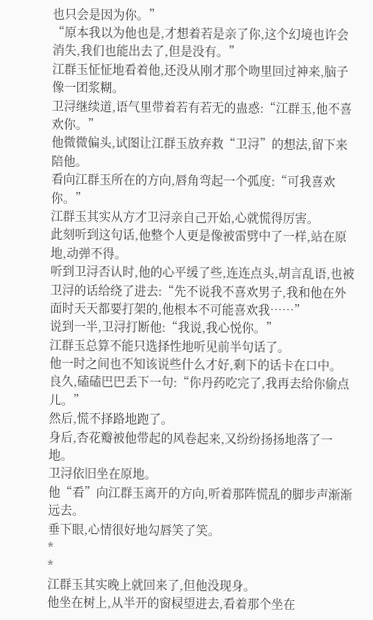也只会是因为你。”
“原本我以为他也是,才想着若是亲了你,这个幻境也许会消失,我们也能出去了,但是没有。”
江群玉怔怔地看着他,还没从刚才那个吻里回过神来,脑子像一团浆糊。
卫浔继续道,语气里带着若有若无的蛊惑:“江群玉,他不喜欢你。”
他微微偏头,试图让江群玉放弃救“卫浔”的想法,留下来陪他。
看向江群玉所在的方向,唇角弯起一个弧度:“可我喜欢你。”
江群玉其实从方才卫浔亲自己开始,心就慌得厉害。
此刻听到这句话,他整个人更是像被雷劈中了一样,站在原地,动弹不得。
听到卫浔否认时,他的心平缓了些,连连点头,胡言乱语,也被卫浔的话给绕了进去:“先不说我不喜欢男子,我和他在外面时天天都要打架的,他根本不可能喜欢我……”
说到一半,卫浔打断他:“我说,我心悦你。”
江群玉总算不能只选择性地听见前半句话了。
他一时之间也不知该说些什么才好,剩下的话卡在口中。
良久,磕磕巴巴丢下一句:“你丹药吃完了,我再去给你偷点儿。”
然后,慌不择路地跑了。
身后,杏花瓣被他带起的风卷起来,又纷纷扬扬地落了一地。
卫浔依旧坐在原地。
他“看”向江群玉离开的方向,听着那阵慌乱的脚步声渐渐远去。
垂下眼,心情很好地勾唇笑了笑。
*
*
江群玉其实晚上就回来了,但他没现身。
他坐在树上,从半开的窗棂望进去,看着那个坐在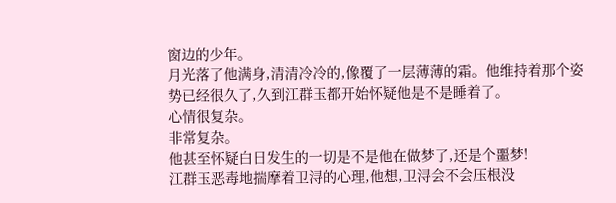窗边的少年。
月光落了他满身,清清冷冷的,像覆了一层薄薄的霜。他维持着那个姿势已经很久了,久到江群玉都开始怀疑他是不是睡着了。
心情很复杂。
非常复杂。
他甚至怀疑白日发生的一切是不是他在做梦了,还是个噩梦!
江群玉恶毒地揣摩着卫浔的心理,他想,卫浔会不会压根没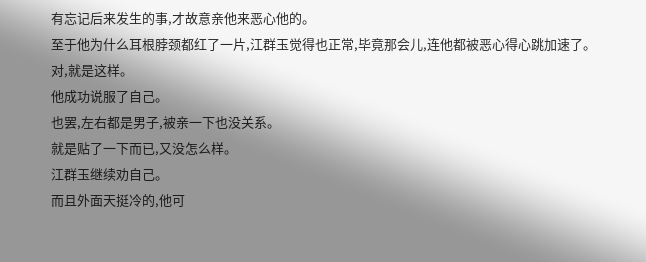有忘记后来发生的事,才故意亲他来恶心他的。
至于他为什么耳根脖颈都红了一片,江群玉觉得也正常,毕竟那会儿,连他都被恶心得心跳加速了。
对,就是这样。
他成功说服了自己。
也罢,左右都是男子,被亲一下也没关系。
就是贴了一下而已,又没怎么样。
江群玉继续劝自己。
而且外面天挺冷的,他可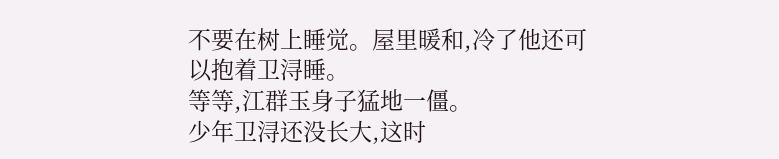不要在树上睡觉。屋里暖和,冷了他还可以抱着卫浔睡。
等等,江群玉身子猛地一僵。
少年卫浔还没长大,这时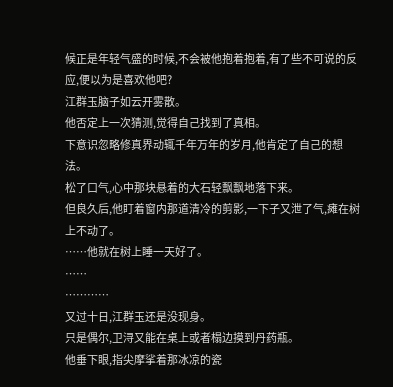候正是年轻气盛的时候,不会被他抱着抱着,有了些不可说的反应,便以为是喜欢他吧?
江群玉脑子如云开雾散。
他否定上一次猜测,觉得自己找到了真相。
下意识忽略修真界动辄千年万年的岁月,他肯定了自己的想法。
松了口气,心中那块悬着的大石轻飘飘地落下来。
但良久后,他盯着窗内那道清冷的剪影,一下子又泄了气,瘫在树上不动了。
……他就在树上睡一天好了。
……
…………
又过十日,江群玉还是没现身。
只是偶尔,卫浔又能在桌上或者榻边摸到丹药瓶。
他垂下眼,指尖摩挲着那冰凉的瓷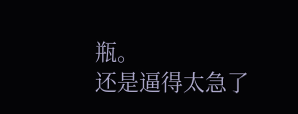瓶。
还是逼得太急了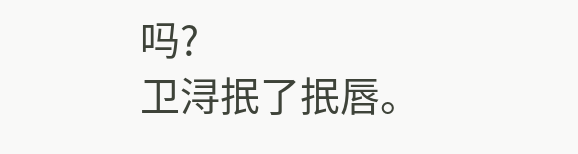吗?
卫浔抿了抿唇。